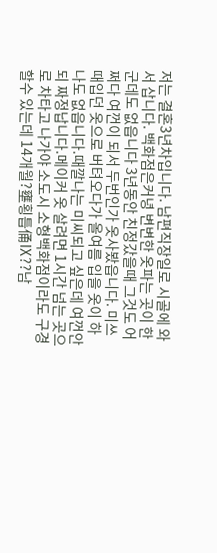저는 결혼3년차입니다. 남편직장일로 시골에 와서 삽니다. 백화점은커녕 변변한 옷파는 곳이 한군데도 없읍니다 3년동안 친정갔을때 그것도 어쩌다 여껀이 되서 두번인가 옷사봤읍니다. 미쓰때입던 옷으로 버텨오다가 올여름 입을 옷이 하나도 없읍니다.때깔나는 미씨되고 싶은데 여껀안되 짜정납니다.메이커 옷 살려면 1시간 넘는 곳으로 차타고 나가야 소도시 소형백화점이라도 구경할수 있는데 14개월?壅횡틉俑Ⅸ??남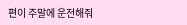편이 주말에 운전해줘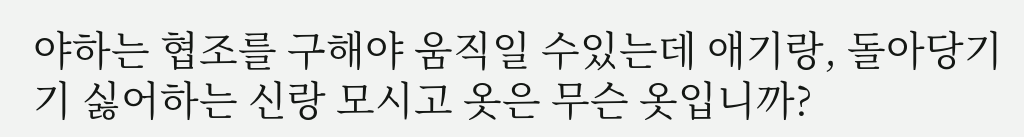야하는 협조를 구해야 움직일 수있는데 애기랑, 돌아당기기 싫어하는 신랑 모시고 옷은 무슨 옷입니까?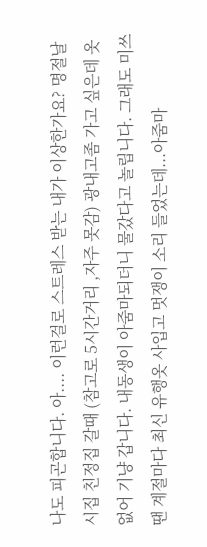나도 피곤합니다. 아.... 이런걸로 스트레스 받는 내가 이상한가요? 명절날 시집 친정집 갈때 (참고로 5시간거리 ,자주 못감) 광내고좀 가고 싶은데 옷없어 기냥 갑니다. 내동생이 아줌마되더니 물갔다고 놀립니다. 그래도 미쓰땐 계절마다 최신 유행옷 사입고 멋쟁이 소리 들었는데...아줌마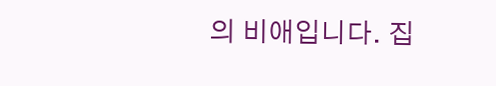의 비애입니다. 집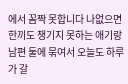에서 꼼짝 못합니다 나없으면 한끼도 챙기지 못하는 애기랑 남편 둘에 묶여서 오늘도 하루가 갈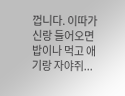껍니다. 이따가 신랑 들어오면 밥이나 먹고 애기랑 자야쥐...